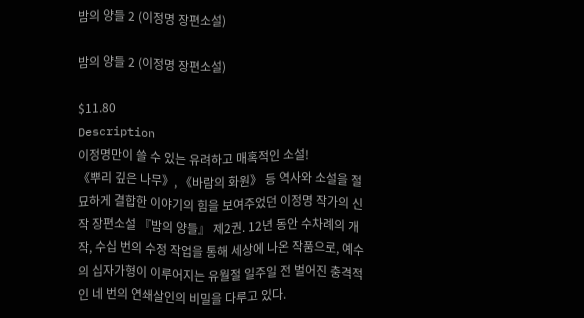밤의 양들 2 (이정명 장편소설)

밤의 양들 2 (이정명 장편소설)

$11.80
Description
이정명만이 쓸 수 있는 유려하고 매혹적인 소설!
《뿌리 깊은 나무》, 《바람의 화원》 등 역사와 소설을 절묘하게 결합한 이야기의 힘을 보여주었던 이정명 작가의 신작 장편소설 『밤의 양들』 제2권. 12년 동안 수차례의 개작, 수십 번의 수정 작업을 통해 세상에 나온 작품으로, 예수의 십자가형이 이루어지는 유월절 일주일 전 벌어진 충격적인 네 번의 연쇄살인의 비밀을 다루고 있다.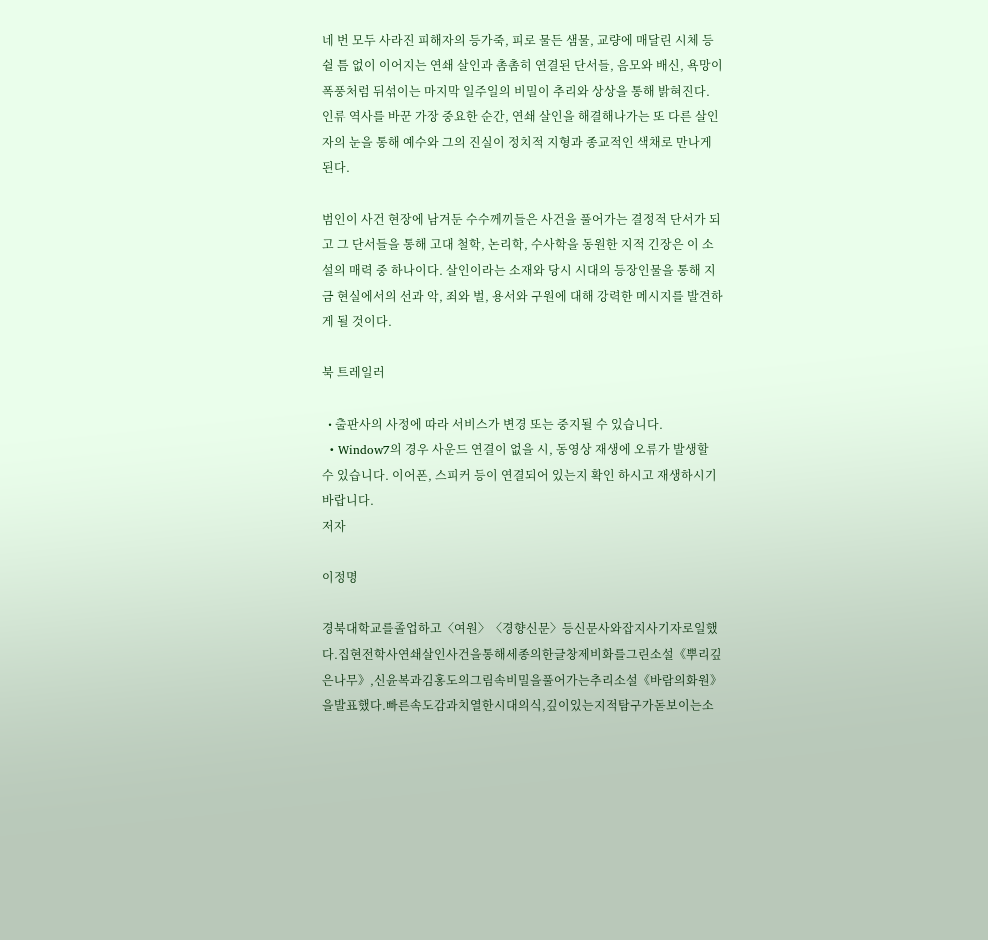네 번 모두 사라진 피해자의 등가죽, 피로 물든 샘물, 교량에 매달린 시체 등 쉴 틈 없이 이어지는 연쇄 살인과 촘촘히 연결된 단서들, 음모와 배신, 욕망이 폭풍처럼 뒤섞이는 마지막 일주일의 비밀이 추리와 상상을 통해 밝혀진다. 인류 역사를 바꾼 가장 중요한 순간, 연쇄 살인을 해결해나가는 또 다른 살인자의 눈을 통해 예수와 그의 진실이 정치적 지형과 종교적인 색채로 만나게 된다.

범인이 사건 현장에 남겨둔 수수께끼들은 사건을 풀어가는 결정적 단서가 되고 그 단서들을 통해 고대 철학, 논리학, 수사학을 동원한 지적 긴장은 이 소설의 매력 중 하나이다. 살인이라는 소재와 당시 시대의 등장인물을 통해 지금 현실에서의 선과 악, 죄와 벌, 용서와 구원에 대해 강력한 메시지를 발견하게 될 것이다.

북 트레일러

  • 출판사의 사정에 따라 서비스가 변경 또는 중지될 수 있습니다.
  • Window7의 경우 사운드 연결이 없을 시, 동영상 재생에 오류가 발생할 수 있습니다. 이어폰, 스피커 등이 연결되어 있는지 확인 하시고 재생하시기 바랍니다.
저자

이정명

경북대학교를졸업하고〈여원〉〈경향신문〉등신문사와잡지사기자로일했다.집현전학사연쇄살인사건을통해세종의한글창제비화를그린소설《뿌리깊은나무》,신윤복과김홍도의그림속비밀을풀어가는추리소설《바람의화원》을발표했다.빠른속도감과치열한시대의식,깊이있는지적탐구가돋보이는소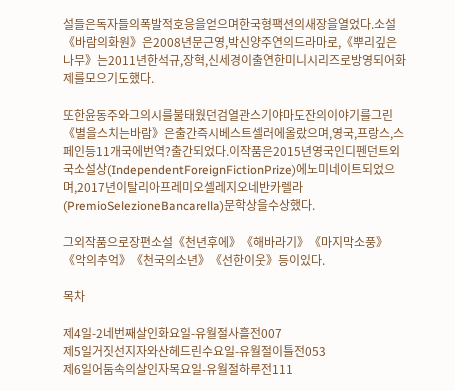설들은독자들의폭발적호응을얻으며한국형팩션의새장을열었다.소설《바람의화원》은2008년문근영,박신양주연의드라마로,《뿌리깊은나무》는2011년한석규,장혁,신세경이출연한미니시리즈로방영되어화제를모으기도했다.

또한윤동주와그의시를불태웠던검열관스기야마도잔의이야기를그린《별을스치는바람》은출간즉시베스트셀러에올랐으며,영국,프랑스,스페인등11개국에번역?출간되었다.이작품은2015년영국인디펜던트외국소설상(IndependentForeignFictionPrize)에노미네이트되었으며,2017년이탈리아프레미오셀레지오네반카렐라(PremioSelezioneBancarella)문학상을수상했다.

그외작품으로장편소설《천년후에》《해바라기》《마지막소풍》
《악의추억》《천국의소년》《선한이웃》등이있다.

목차

제4일-2네번째살인화요일-유월절사흘전007
제5일거짓선지자와산헤드린수요일-유월절이틀전053
제6일어둠속의살인자목요일-유월절하루전111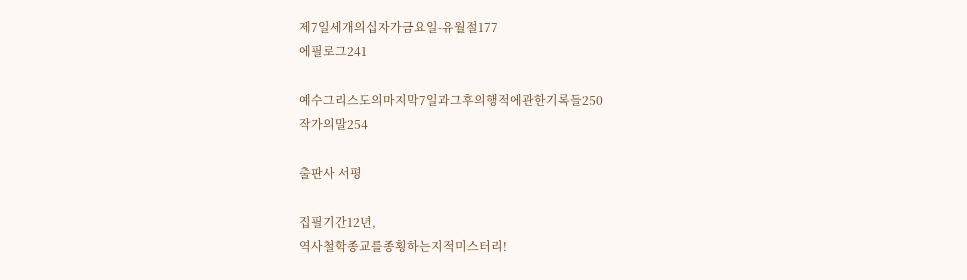제7일세개의십자가금요일-유월절177
에필로그241

예수그리스도의마지막7일과그후의행적에관한기록들250
작가의말254

출판사 서평

집필기간12년,
역사철학종교를종횡하는지적미스터리!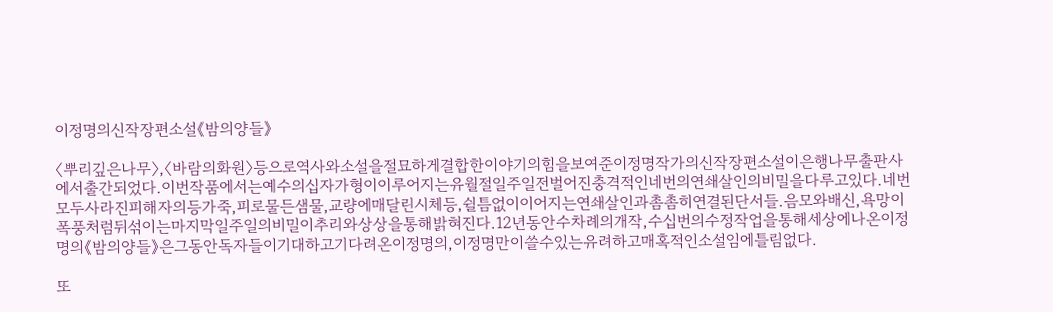이정명의신작장편소설《밤의양들》

〈뿌리깊은나무〉,〈바람의화원〉등으로역사와소설을절묘하게결합한이야기의힘을보여준이정명작가의신작장편소설이은행나무출판사에서출간되었다.이번작품에서는예수의십자가형이이루어지는유월절일주일전벌어진충격적인네번의연쇄살인의비밀을다루고있다.네번모두사라진피해자의등가죽,피로물든샘물,교량에매달린시체등,쉴틈없이이어지는연쇄살인과촘촘히연결된단서들.음모와배신,욕망이폭풍처럼뒤섞이는마지막일주일의비밀이추리와상상을통해밝혀진다.12년동안수차례의개작,수십번의수정작업을통해세상에나온이정명의《밤의양들》은그동안독자들이기대하고기다려온이정명의,이정명만이쓸수있는유려하고매혹적인소설임에틀림없다.

또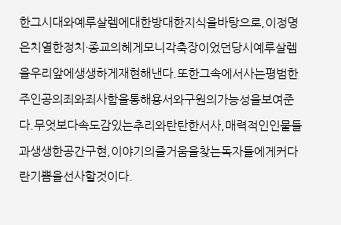한그시대와예루살렘에대한방대한지식을바탕으로,이정명은치열한정치·종교의헤게모니각축장이었던당시예루살렘을우리앞에생생하게재현해낸다.또한그속에서사는평범한주인공의죄와죄사함을통해용서와구원의가능성을보여준다.무엇보다속도감있는추리와탄탄한서사,매력적인인물들과생생한공간구현,이야기의즐거움을찾는독자들에게커다란기쁨을선사할것이다.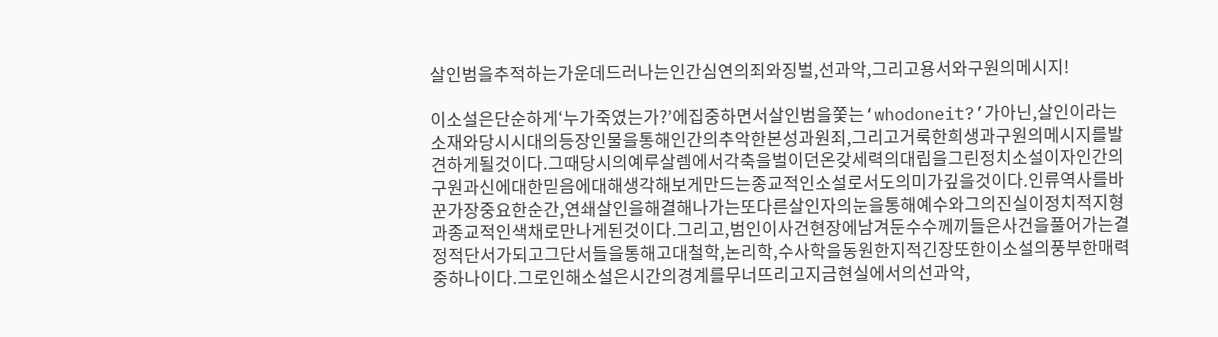살인범을추적하는가운데드러나는인간심연의죄와징벌,선과악,그리고용서와구원의메시지!

이소설은단순하게‘누가죽였는가?’에집중하면서살인범을쫓는‘whodoneit?’가아닌,살인이라는소재와당시시대의등장인물을통해인간의추악한본성과원죄,그리고거룩한희생과구원의메시지를발견하게될것이다.그때당시의예루살렘에서각축을벌이던온갖세력의대립을그린정치소설이자인간의구원과신에대한믿음에대해생각해보게만드는종교적인소설로서도의미가깊을것이다.인류역사를바꾼가장중요한순간,연쇄살인을해결해나가는또다른살인자의눈을통해예수와그의진실이정치적지형과종교적인색채로만나게된것이다.그리고,범인이사건현장에남겨둔수수께끼들은사건을풀어가는결정적단서가되고그단서들을통해고대철학,논리학,수사학을동원한지적긴장또한이소설의풍부한매력중하나이다.그로인해소설은시간의경계를무너뜨리고지금현실에서의선과악,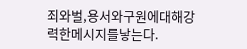죄와벌,용서와구원에대해강력한메시지를낳는다.